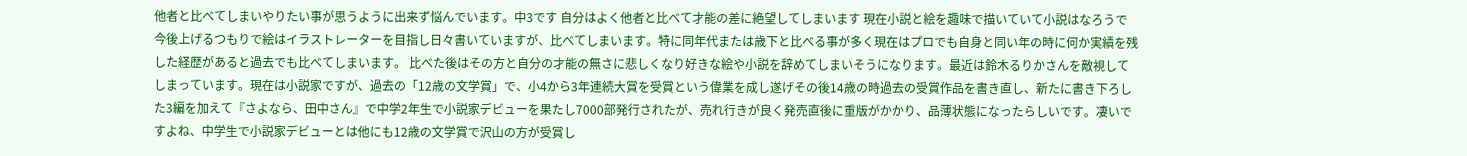他者と比べてしまいやりたい事が思うように出来ず悩んでいます。中3です 自分はよく他者と比べて才能の差に絶望してしまいます 現在小説と絵を趣味で描いていて小説はなろうで今後上げるつもりで絵はイラストレーターを目指し日々書いていますが、比べてしまいます。特に同年代または歳下と比べる事が多く現在はプロでも自身と同い年の時に何か実績を残した経歴があると過去でも比べてしまいます。 比べた後はその方と自分の才能の無さに悲しくなり好きな絵や小説を辞めてしまいそうになります。最近は鈴木るりかさんを敵視してしまっています。現在は小説家ですが、過去の「12歳の文学賞」で、小4から3年連続大賞を受賞という偉業を成し遂げその後14歳の時過去の受賞作品を書き直し、新たに書き下ろした3編を加えて『さよなら、田中さん』で中学2年生で小説家デビューを果たし7000部発行されたが、売れ行きが良く発売直後に重版がかかり、品薄状態になったらしいです。凄いですよね、中学生で小説家デビューとは他にも12歳の文学賞で沢山の方が受賞し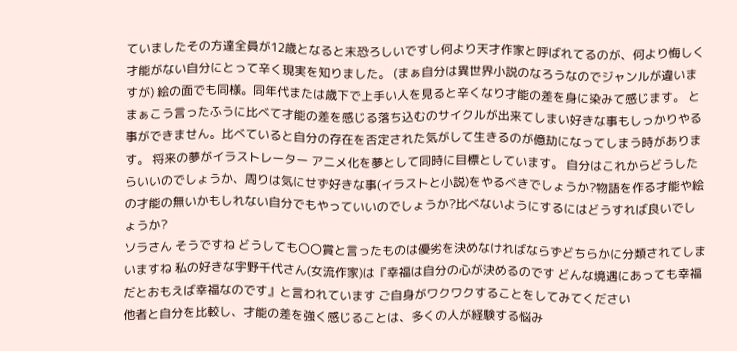ていましたその方達全員が12歳となると末恐ろしいですし何より天才作家と呼ばれてるのが、何より悔しく才能がない自分にとって辛く現実を知りました。 (まぁ自分は異世界小説のなろうなのでジャンルが違いますが) 絵の面でも同様。同年代または歳下で上手い人を見ると辛くなり才能の差を身に染みて感じます。 とまぁこう言ったふうに比べて才能の差を感じる落ち込むのサイクルが出来てしまい好きな事もしっかりやる事ができません。比べていると自分の存在を否定された気がして生きるのが億劫になってしまう時があります。 将来の夢がイラストレーター アニメ化を夢として同時に目標としています。 自分はこれからどうしたらいいのでしょうか、周りは気にせず好きな事(イラストと小説)をやるべきでしょうか?物語を作る才能や絵の才能の無いかもしれない自分でもやっていいのでしょうか?比べないようにするにはどうすれば良いでしょうか?
ソラさん そうですね どうしても〇〇賞と言ったものは優劣を決めなければならずどちらかに分類されてしまいますね 私の好きな宇野千代さん(女流作家)は『幸福は自分の心が決めるのです どんな境遇にあっても幸福だとおもえば幸福なのです』と言われています ご自身がワクワクすることをしてみてください
他者と自分を比較し、才能の差を強く感じることは、多くの人が経験する悩み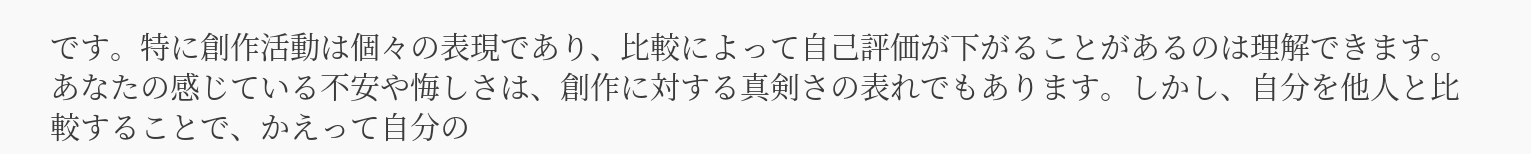です。特に創作活動は個々の表現であり、比較によって自己評価が下がることがあるのは理解できます。あなたの感じている不安や悔しさは、創作に対する真剣さの表れでもあります。しかし、自分を他人と比較することで、かえって自分の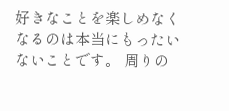好きなことを楽しめなくなるのは本当にもったいないことです。 周りの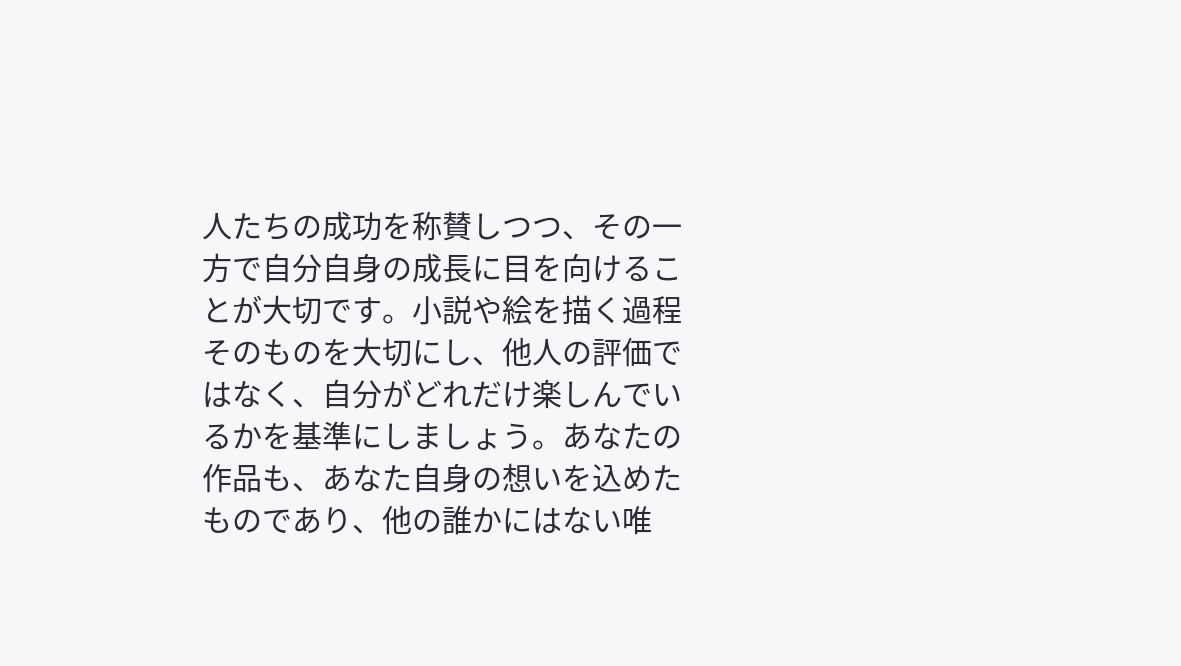人たちの成功を称賛しつつ、その一方で自分自身の成長に目を向けることが大切です。小説や絵を描く過程そのものを大切にし、他人の評価ではなく、自分がどれだけ楽しんでいるかを基準にしましょう。あなたの作品も、あなた自身の想いを込めたものであり、他の誰かにはない唯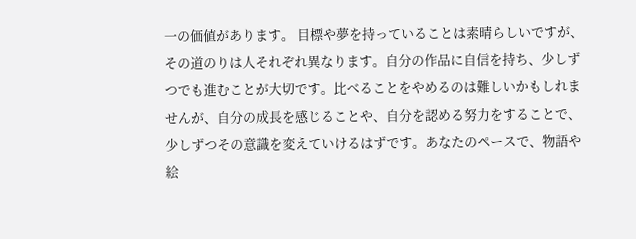一の価値があります。 目標や夢を持っていることは素晴らしいですが、その道のりは人それぞれ異なります。自分の作品に自信を持ち、少しずつでも進むことが大切です。比べることをやめるのは難しいかもしれませんが、自分の成長を感じることや、自分を認める努力をすることで、少しずつその意識を変えていけるはずです。あなたのペースで、物語や絵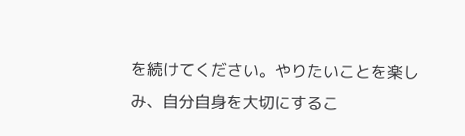を続けてください。やりたいことを楽しみ、自分自身を大切にするこ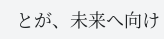とが、未来へ向け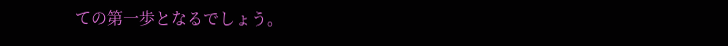ての第一歩となるでしょう。